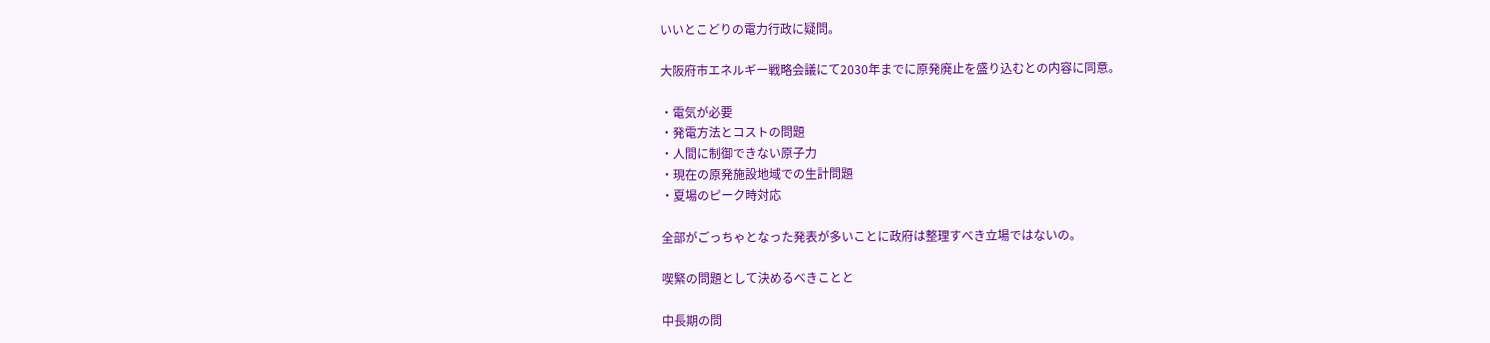いいとこどりの電力行政に疑問。

大阪府市エネルギー戦略会議にて2030年までに原発廃止を盛り込むとの内容に同意。

・電気が必要
・発電方法とコストの問題
・人間に制御できない原子力
・現在の原発施設地域での生計問題
・夏場のピーク時対応

全部がごっちゃとなった発表が多いことに政府は整理すべき立場ではないの。

喫緊の問題として決めるべきことと

中長期の問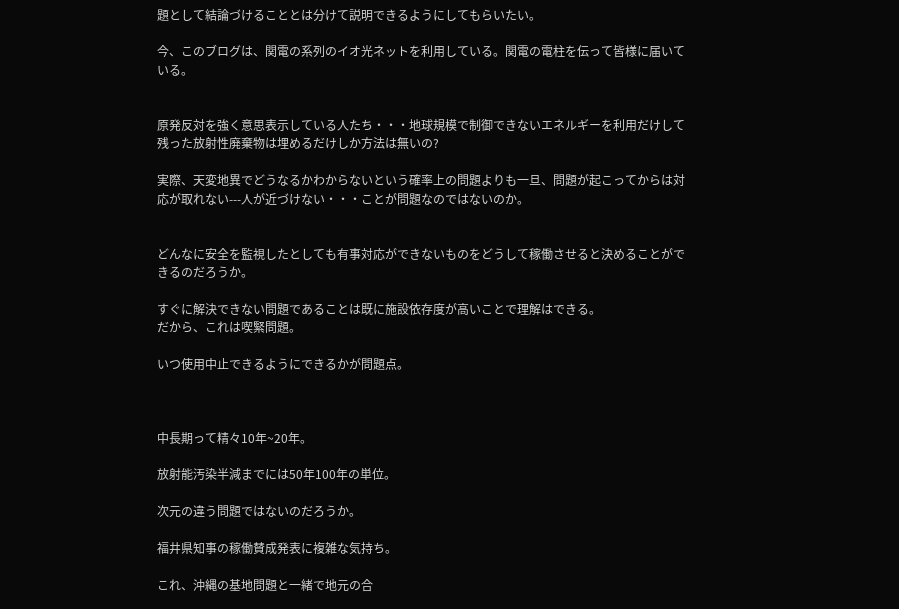題として結論づけることとは分けて説明できるようにしてもらいたい。

今、このブログは、関電の系列のイオ光ネットを利用している。関電の電柱を伝って皆様に届いている。


原発反対を強く意思表示している人たち・・・地球規模で制御できないエネルギーを利用だけして残った放射性廃棄物は埋めるだけしか方法は無いの?

実際、天変地異でどうなるかわからないという確率上の問題よりも一旦、問題が起こってからは対応が取れない---人が近づけない・・・ことが問題なのではないのか。


どんなに安全を監視したとしても有事対応ができないものをどうして稼働させると決めることができるのだろうか。

すぐに解決できない問題であることは既に施設依存度が高いことで理解はできる。
だから、これは喫緊問題。

いつ使用中止できるようにできるかが問題点。



中長期って精々10年~20年。

放射能汚染半減までには50年100年の単位。

次元の違う問題ではないのだろうか。

福井県知事の稼働賛成発表に複雑な気持ち。

これ、沖縄の基地問題と一緒で地元の合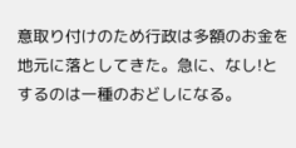意取り付けのため行政は多額のお金を地元に落としてきた。急に、なし!とするのは一種のおどしになる。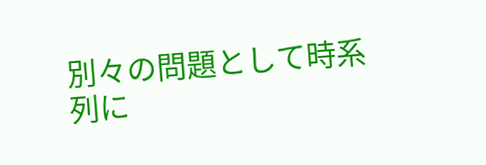別々の問題として時系列に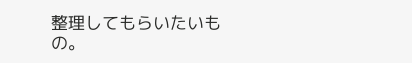整理してもらいたいもの。